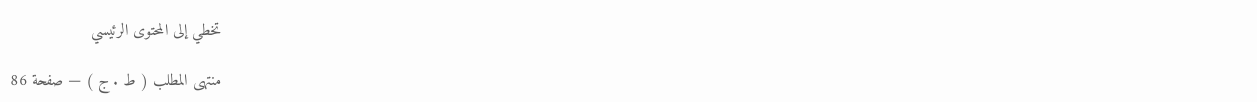تخطي إلى المحتوى الرئيسي

منتهى المطلب ( ط . ج ) — صفحة 86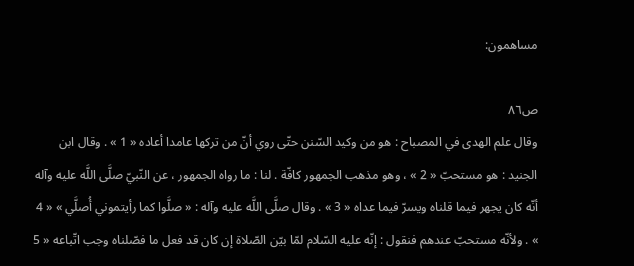مساهمون:

ص٨٦
وقال علم الهدى في المصباح : هو من وكيد السّنن حتّى روي أنّ من تركها عامدا أعاده « 1 » . وقال ابن الجنيد : هو مستحبّ « 2 » ، وهو مذهب الجمهور كافّة . لنا : ما رواه الجمهور ، عن النّبيّ صلَّى اللَّه عليه وآله أنّه كان يجهر فيما قلناه ويسرّ فيما عداه « 3 » . وقال صلَّى اللَّه عليه وآله : « صلَّوا كما رأيتموني أُصلَّي » « 4 » . ولأنّه مستحبّ عندهم فنقول : إنّه عليه السّلام لمّا بيّن الصّلاة إن كان قد فعل ما فصّلناه وجب اتّباعه « 5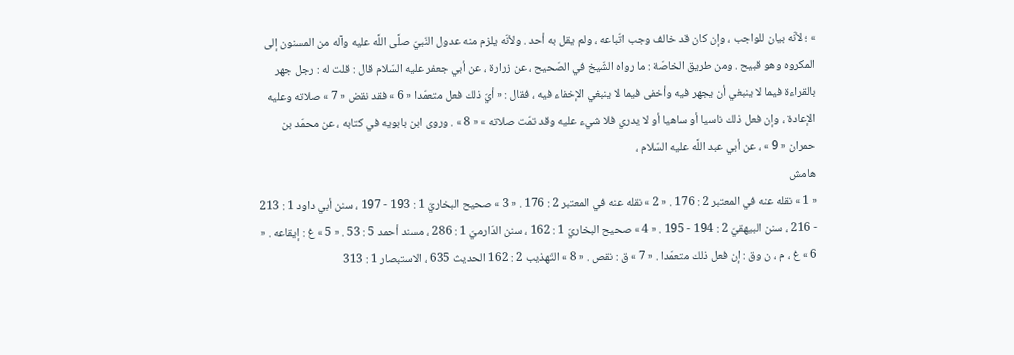» ؛ لأنّه بيان للواجب ، وإن كان قد خالف وجب اتّباعه ، ولم يقل به أحد . ولأنّه يلزم منه عدول النّبيّ صلَّى اللَّه عليه وآله من المسنون إلى المكروه وهو قبيح . ومن طريق الخاصّة : ما رواه الشّيخ في الصّحيح ، عن زرارة ، عن أبي جعفر عليه السّلام قال : قلت له : رجل جهر بالقراءة فيما لا ينبغي أن يجهر فيه وأخفى فيما لا ينبغي الإخفاء فيه ، فقال : « أيّ ذلك فعل متعمّدا « 6 » فقد نقض « 7 » صلاته وعليه الإعادة ، وإن فعل ذلك ناسيا أو ساهيا أو لا يدري فلا شيء عليه وقد تمّت صلاته » « 8 » . وروى ابن بابويه في كتابه ، عن محمّد بن حمران « 9 » ، عن أبي عبد اللَّه عليه السّلام ،
هامش
« 1 » نقله عنه في المعتبر 2 : 176 . « 2 » نقله عنه في المعتبر 2 : 176 . « 3 » صحيح البخاريّ 1 : 193 - 197 ، سنن أبي داود 1 : 213 - 216 ، سنن البيهقيّ 2 : 194 - 195 . « 4 » صحيح البخاريّ 1 : 162 ، سنن الدّارميّ 1 : 286 ، مسند أحمد 5 : 53 . « 5 » غ : إيقاعه . « 6 » غ ، م ، ن وق : إن فعل ذلك متعمّدا . « 7 » ق : نقص . « 8 » التّهذيب 2 : 162 الحديث 635 ، الاستبصار 1 : 313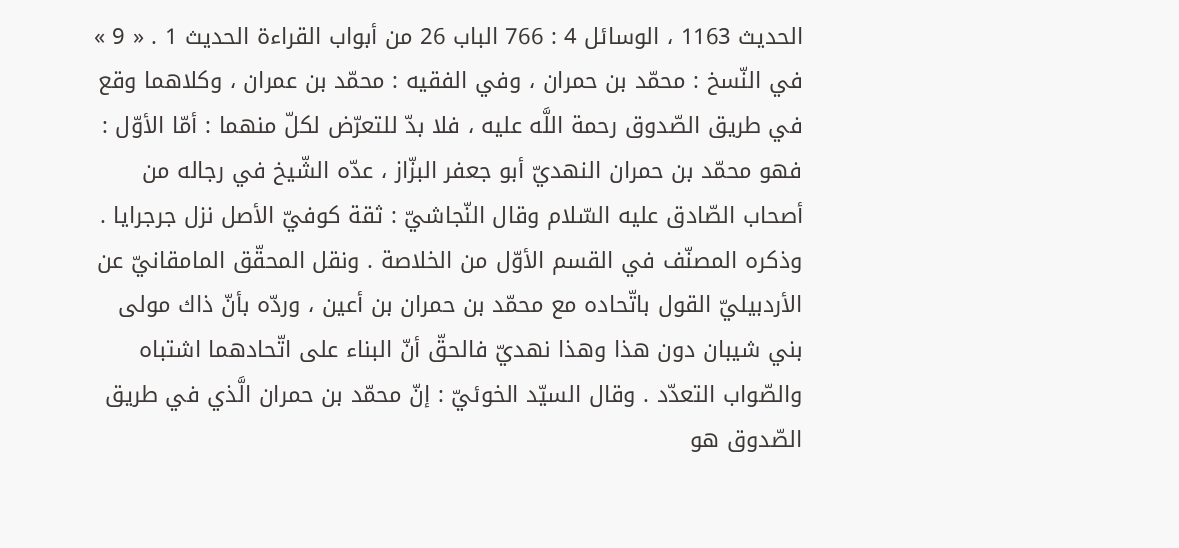الحديث 1163 ، الوسائل 4 : 766 الباب 26 من أبواب القراءة الحديث 1 . « 9 » في النّسخ : محمّد بن حمران ، وفي الفقيه : محمّد بن عمران ، وكلاهما وقع في طريق الصّدوق رحمة اللَّه عليه ، فلا بدّ للتعرّض لكلّ منهما : أمّا الأوّل : فهو محمّد بن حمران النهديّ أبو جعفر البزّاز ، عدّه الشّيخ في رجاله من أصحاب الصّادق عليه السّلام وقال النّجاشيّ : ثقة كوفيّ الأصل نزل جرجرايا . وذكره المصنّف في القسم الأوّل من الخلاصة . ونقل المحقّق المامقانيّ عن الأردبيليّ القول باتّحاده مع محمّد بن حمران بن أعين ، وردّه بأنّ ذاك مولى بني شيبان دون هذا وهذا نهديّ فالحقّ أنّ البناء على اتّحادهما اشتباه والصّواب التعدّد . وقال السيّد الخوئيّ : إنّ محمّد بن حمران الَّذي في طريق الصّدوق هو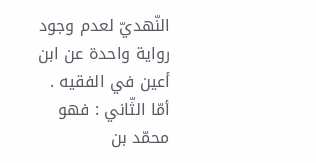النّهديّ لعدم وجود رواية واحدة عن ابن أعين في الفقيه . أمّا الثّاني : فهو محمّد بن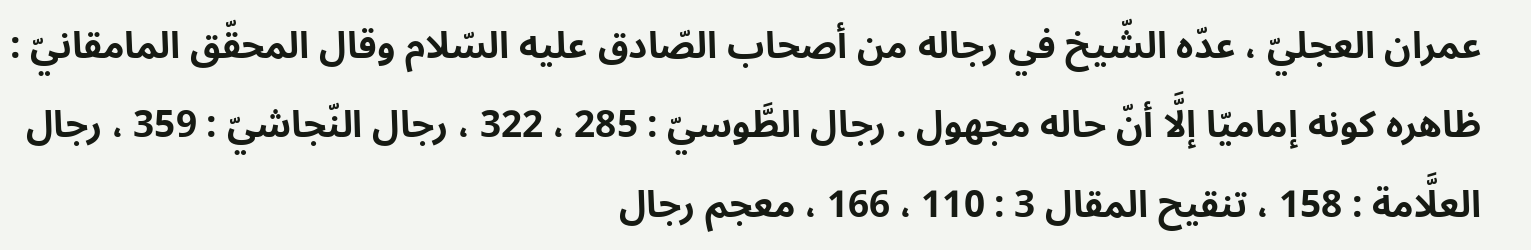عمران العجليّ ، عدّه الشّيخ في رجاله من أصحاب الصّادق عليه السّلام وقال المحقّق المامقانيّ : ظاهره كونه إماميّا إلَّا أنّ حاله مجهول . رجال الطَّوسيّ : 285 ، 322 ، رجال النّجاشيّ : 359 ، رجال العلَّامة : 158 ، تنقيح المقال 3 : 110 ، 166 ، معجم رجال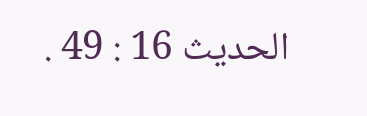الحديث 16 : 49 .